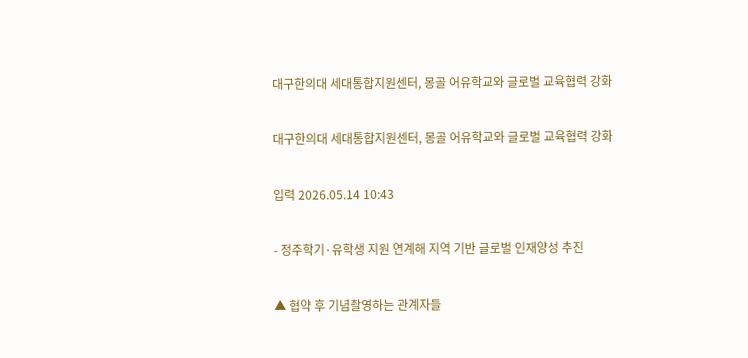대구한의대 세대통합지원센터, 몽골 어유학교와 글로벌 교육협력 강화

대구한의대 세대통합지원센터, 몽골 어유학교와 글로벌 교육협력 강화

입력 2026.05.14 10:43

- 정주학기·유학생 지원 연계해 지역 기반 글로벌 인재양성 추진

▲ 협약 후 기념촬영하는 관계자들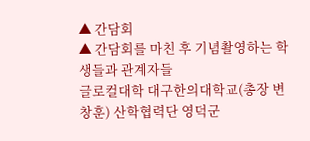▲ 간담회
▲ 간담회를 마친 후 기념촬영하는 학생들과 관계자들
글로컬대학 대구한의대학교(총장 변창훈) 산학협력단 영덕군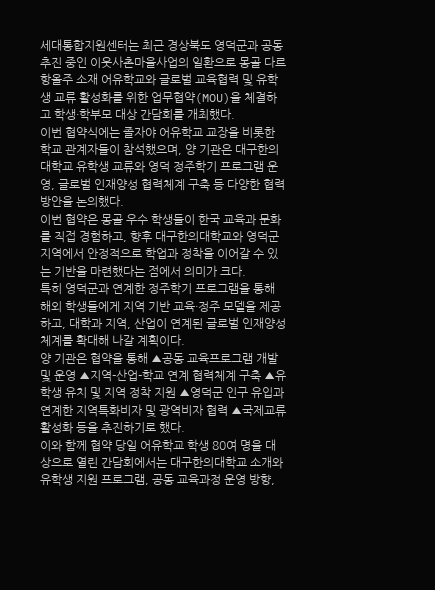세대통합지원센터는 최근 경상북도 영덕군과 공동 추진 중인 이웃사촌마을사업의 일환으로 몽골 다르항올주 소재 어유학교와 글로벌 교육협력 및 유학생 교류 활성화를 위한 업무협약(MOU)을 체결하고 학생·학부모 대상 간담회를 개최했다.
이번 협약식에는 졸자야 어유학교 교장을 비롯한 학교 관계자들이 참석했으며, 양 기관은 대구한의대학교 유학생 교류와 영덕 정주학기 프로그램 운영, 글로벌 인재양성 협력체계 구축 등 다양한 협력 방안을 논의했다.
이번 협약은 몽골 우수 학생들이 한국 교육과 문화를 직접 경험하고, 향후 대구한의대학교와 영덕군 지역에서 안정적으로 학업과 정착을 이어갈 수 있는 기반을 마련했다는 점에서 의미가 크다.
특히 영덕군과 연계한 정주학기 프로그램을 통해 해외 학생들에게 지역 기반 교육·정주 모델을 제공하고, 대학과 지역, 산업이 연계된 글로벌 인재양성 체계를 확대해 나갈 계획이다.
양 기관은 협약을 통해 ▲공동 교육프로그램 개발 및 운영 ▲지역-산업-학교 연계 협력체계 구축 ▲유학생 유치 및 지역 정착 지원 ▲영덕군 인구 유입과 연계한 지역특화비자 및 광역비자 협력 ▲국제교류 활성화 등을 추진하기로 했다.
이와 함께 협약 당일 어유학교 학생 80여 명을 대상으로 열린 간담회에서는 대구한의대학교 소개와 유학생 지원 프로그램, 공동 교육과정 운영 방향,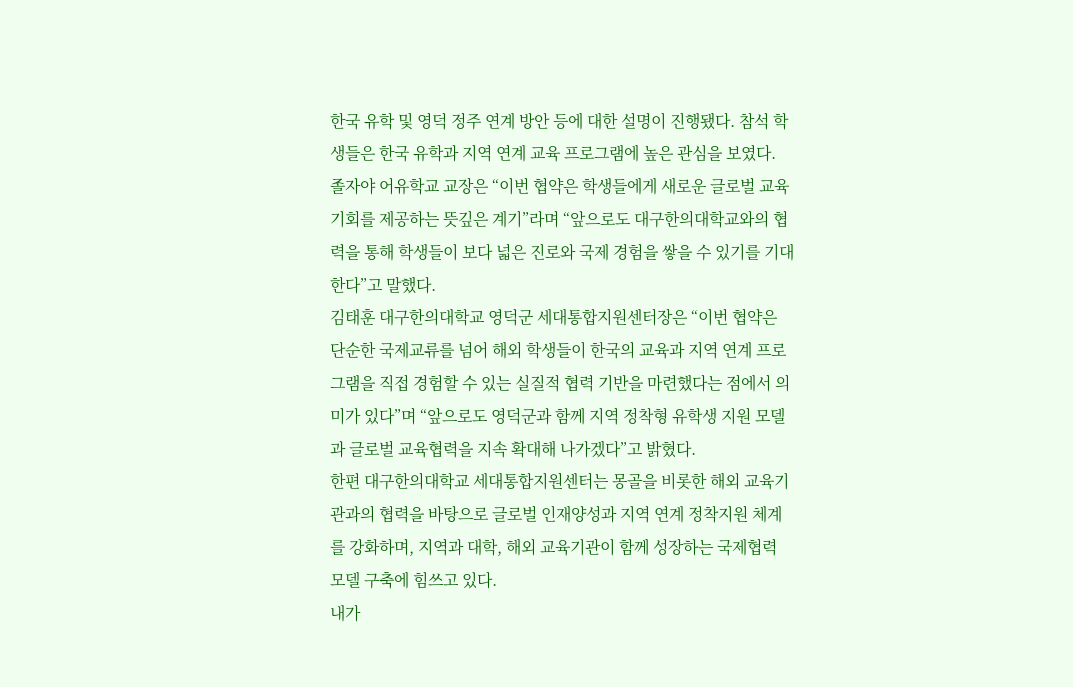한국 유학 및 영덕 정주 연계 방안 등에 대한 설명이 진행됐다. 참석 학생들은 한국 유학과 지역 연계 교육 프로그램에 높은 관심을 보였다.
졸자야 어유학교 교장은 “이번 협약은 학생들에게 새로운 글로벌 교육 기회를 제공하는 뜻깊은 계기”라며 “앞으로도 대구한의대학교와의 협력을 통해 학생들이 보다 넓은 진로와 국제 경험을 쌓을 수 있기를 기대한다”고 말했다.
김태훈 대구한의대학교 영덕군 세대통합지원센터장은 “이번 협약은 단순한 국제교류를 넘어 해외 학생들이 한국의 교육과 지역 연계 프로그램을 직접 경험할 수 있는 실질적 협력 기반을 마련했다는 점에서 의미가 있다”며 “앞으로도 영덕군과 함께 지역 정착형 유학생 지원 모델과 글로벌 교육협력을 지속 확대해 나가겠다”고 밝혔다.
한편 대구한의대학교 세대통합지원센터는 몽골을 비롯한 해외 교육기관과의 협력을 바탕으로 글로벌 인재양성과 지역 연계 정착지원 체계를 강화하며, 지역과 대학, 해외 교육기관이 함께 성장하는 국제협력 모델 구축에 힘쓰고 있다.
내가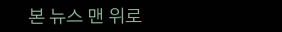본 뉴스 맨 위로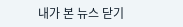내가 본 뉴스 닫기